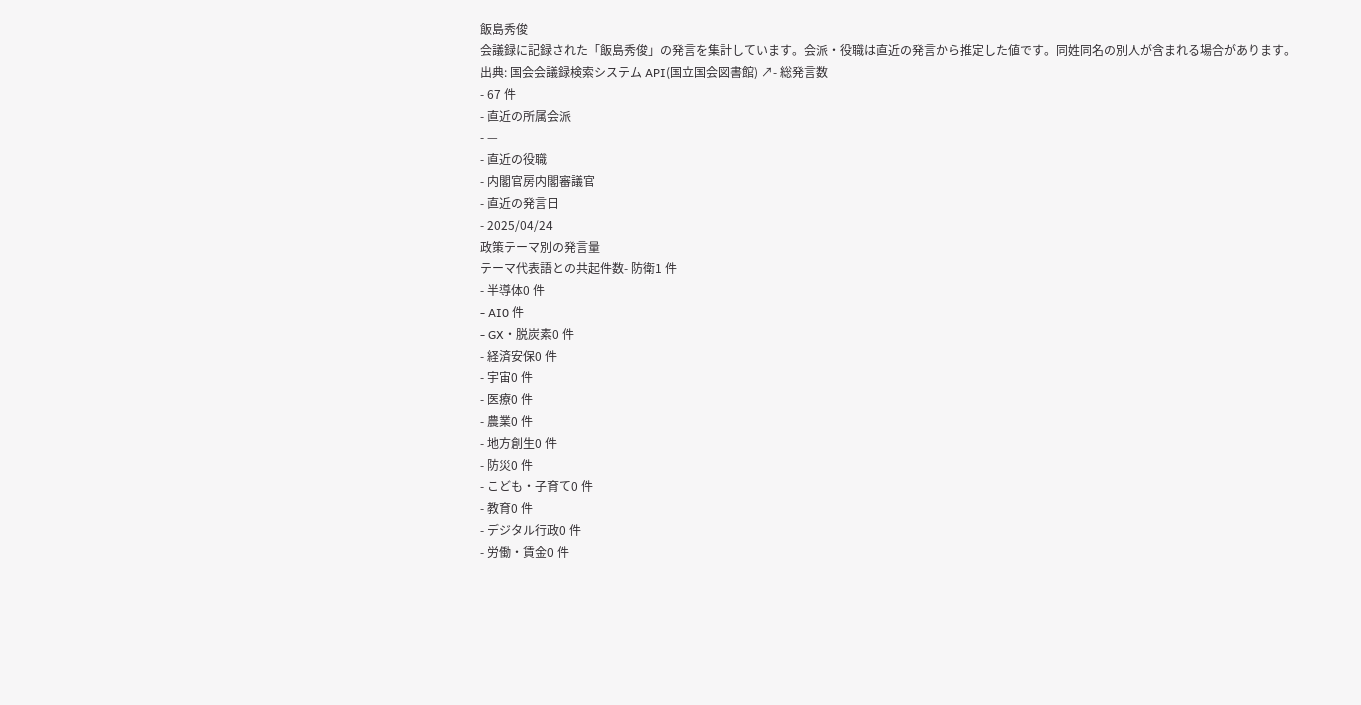飯島秀俊
会議録に記録された「飯島秀俊」の発言を集計しています。会派・役職は直近の発言から推定した値です。同姓同名の別人が含まれる場合があります。
出典: 国会会議録検索システム API(国立国会図書館) ↗- 総発言数
- 67 件
- 直近の所属会派
- —
- 直近の役職
- 内閣官房内閣審議官
- 直近の発言日
- 2025/04/24
政策テーマ別の発言量
テーマ代表語との共起件数- 防衛1 件
- 半導体0 件
- AI0 件
- GX・脱炭素0 件
- 経済安保0 件
- 宇宙0 件
- 医療0 件
- 農業0 件
- 地方創生0 件
- 防災0 件
- こども・子育て0 件
- 教育0 件
- デジタル行政0 件
- 労働・賃金0 件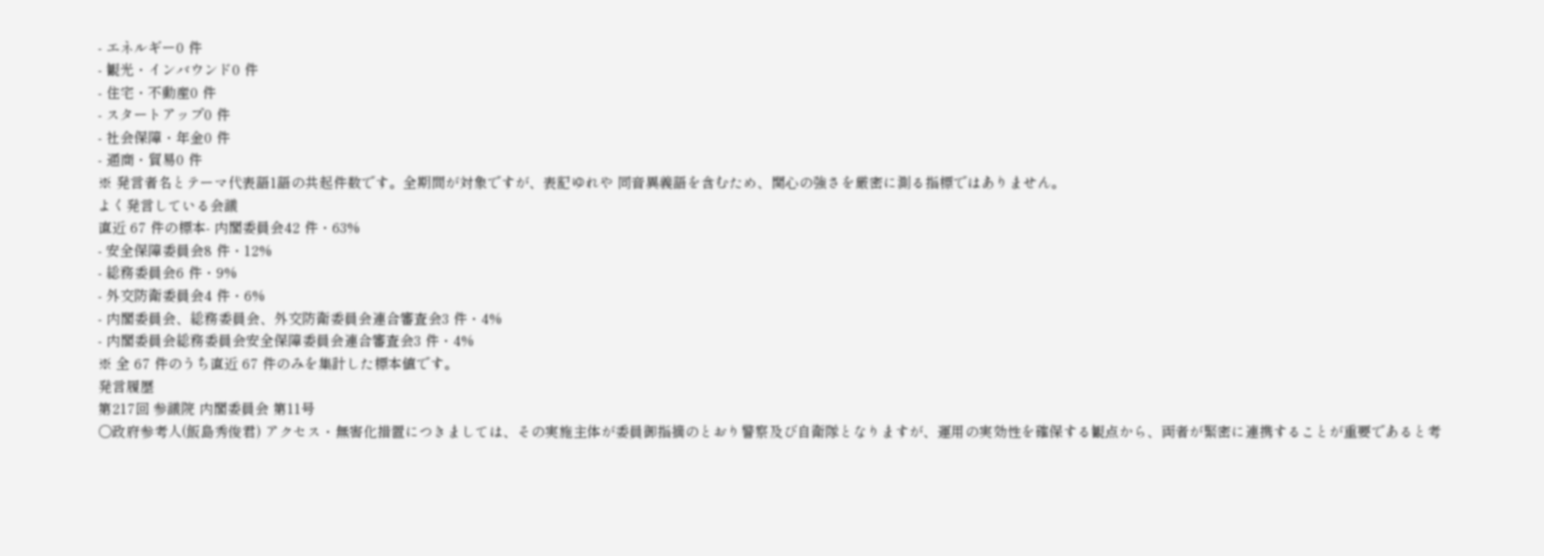- エネルギー0 件
- 観光・インバウンド0 件
- 住宅・不動産0 件
- スタートアップ0 件
- 社会保障・年金0 件
- 通商・貿易0 件
※ 発言者名とテーマ代表語1語の共起件数です。全期間が対象ですが、表記ゆれや 同音異義語を含むため、関心の強さを厳密に測る指標ではありません。
よく発言している会議
直近 67 件の標本- 内閣委員会42 件・63%
- 安全保障委員会8 件・12%
- 総務委員会6 件・9%
- 外交防衛委員会4 件・6%
- 内閣委員会、総務委員会、外交防衛委員会連合審査会3 件・4%
- 内閣委員会総務委員会安全保障委員会連合審査会3 件・4%
※ 全 67 件のうち直近 67 件のみを集計した標本値です。
発言履歴
第217回 参議院 内閣委員会 第11号
○政府参考人(飯島秀俊君) アクセス・無害化措置につきましては、その実施主体が委員御指摘のとおり警察及び自衛隊となりますが、運用の実効性を確保する観点から、両者が緊密に連携することが重要であると考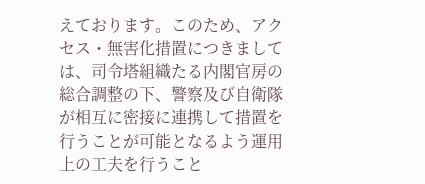えております。このため、アクセス・無害化措置につきましては、司令塔組織たる内閣官房の総合調整の下、警察及び自衛隊が相互に密接に連携して措置を行うことが可能となるよう運用上の工夫を行うこと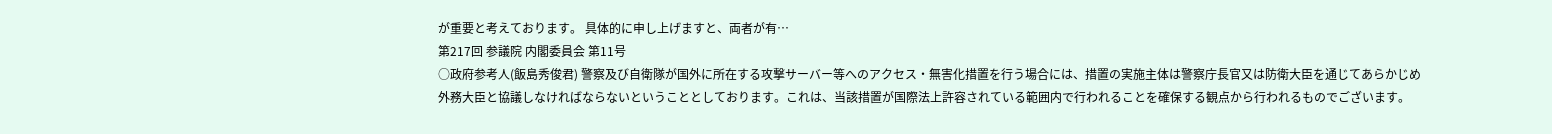が重要と考えております。 具体的に申し上げますと、両者が有…
第217回 参議院 内閣委員会 第11号
○政府参考人(飯島秀俊君) 警察及び自衛隊が国外に所在する攻撃サーバー等へのアクセス・無害化措置を行う場合には、措置の実施主体は警察庁長官又は防衛大臣を通じてあらかじめ外務大臣と協議しなければならないということとしております。これは、当該措置が国際法上許容されている範囲内で行われることを確保する観点から行われるものでございます。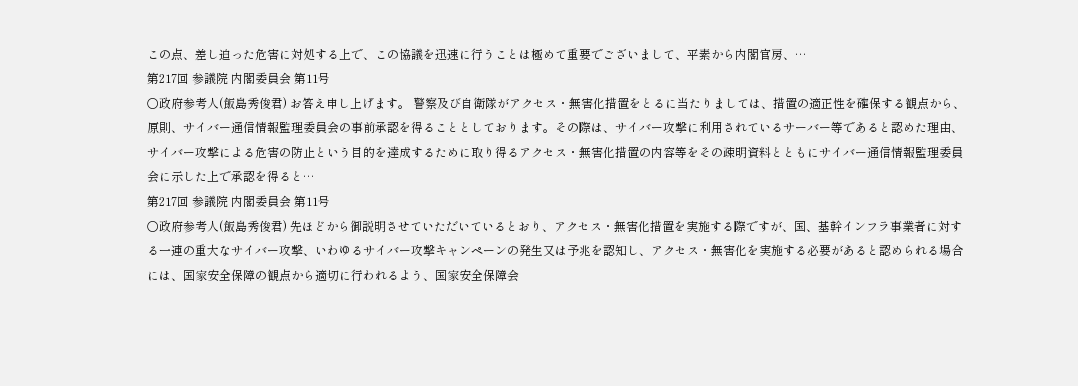この点、差し迫った危害に対処する上で、この協議を迅速に行うことは極めて重要でございまして、平素から内閣官房、…
第217回 参議院 内閣委員会 第11号
○政府参考人(飯島秀俊君) お答え申し上げます。 警察及び自衛隊がアクセス・無害化措置をとるに当たりましては、措置の適正性を確保する観点から、原則、サイバー通信情報監理委員会の事前承認を得ることとしております。その際は、サイバー攻撃に利用されているサーバー等であると認めた理由、サイバー攻撃による危害の防止という目的を達成するために取り得るアクセス・無害化措置の内容等をその疎明資料とともにサイバー通信情報監理委員会に示した上で承認を得ると…
第217回 参議院 内閣委員会 第11号
○政府参考人(飯島秀俊君) 先ほどから御説明させていただいているとおり、アクセス・無害化措置を実施する際ですが、国、基幹インフラ事業者に対する一連の重大なサイバー攻撃、いわゆるサイバー攻撃キャンペーンの発生又は予兆を認知し、アクセス・無害化を実施する必要があると認められる場合には、国家安全保障の観点から適切に行われるよう、国家安全保障会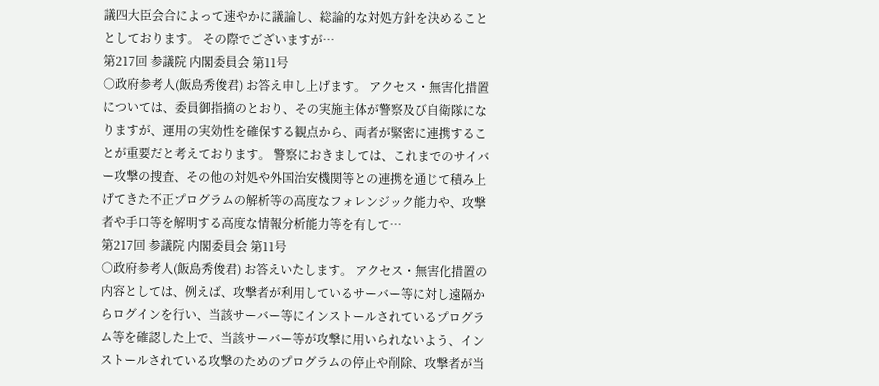議四大臣会合によって速やかに議論し、総論的な対処方針を決めることとしております。 その際でございますが…
第217回 参議院 内閣委員会 第11号
○政府参考人(飯島秀俊君) お答え申し上げます。 アクセス・無害化措置については、委員御指摘のとおり、その実施主体が警察及び自衛隊になりますが、運用の実効性を確保する観点から、両者が緊密に連携することが重要だと考えております。 警察におきましては、これまでのサイバー攻撃の捜査、その他の対処や外国治安機関等との連携を通じて積み上げてきた不正プログラムの解析等の高度なフォレンジック能力や、攻撃者や手口等を解明する高度な情報分析能力等を有して…
第217回 参議院 内閣委員会 第11号
○政府参考人(飯島秀俊君) お答えいたします。 アクセス・無害化措置の内容としては、例えば、攻撃者が利用しているサーバー等に対し遠隔からログインを行い、当該サーバー等にインストールされているプログラム等を確認した上で、当該サーバー等が攻撃に用いられないよう、インストールされている攻撃のためのプログラムの停止や削除、攻撃者が当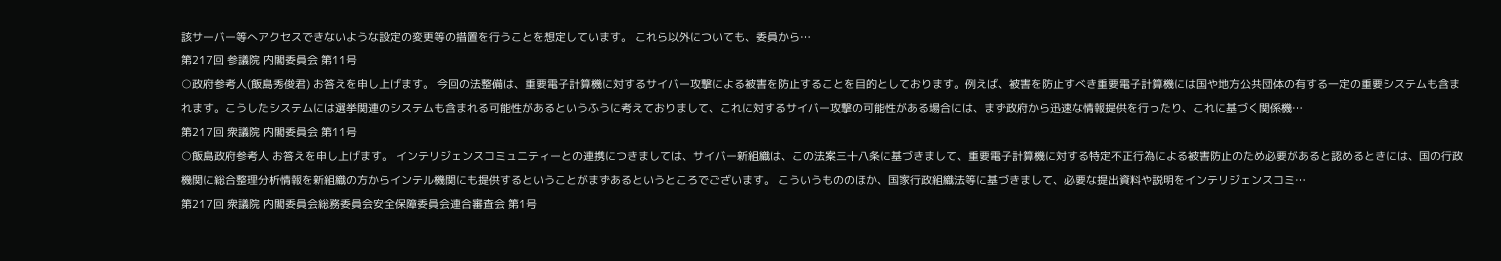該サーバー等へアクセスできないような設定の変更等の措置を行うことを想定しています。 これら以外についても、委員から…
第217回 参議院 内閣委員会 第11号
○政府参考人(飯島秀俊君) お答えを申し上げます。 今回の法整備は、重要電子計算機に対するサイバー攻撃による被害を防止することを目的としております。例えば、被害を防止すべき重要電子計算機には国や地方公共団体の有する一定の重要システムも含まれます。こうしたシステムには選挙関連のシステムも含まれる可能性があるというふうに考えておりまして、これに対するサイバー攻撃の可能性がある場合には、まず政府から迅速な情報提供を行ったり、これに基づく関係機…
第217回 衆議院 内閣委員会 第11号
○飯島政府参考人 お答えを申し上げます。 インテリジェンスコミュニティーとの連携につきましては、サイバー新組織は、この法案三十八条に基づきまして、重要電子計算機に対する特定不正行為による被害防止のため必要があると認めるときには、国の行政機関に総合整理分析情報を新組織の方からインテル機関にも提供するということがまずあるというところでございます。 こういうもののほか、国家行政組織法等に基づきまして、必要な提出資料や説明をインテリジェンスコミ…
第217回 衆議院 内閣委員会総務委員会安全保障委員会連合審査会 第1号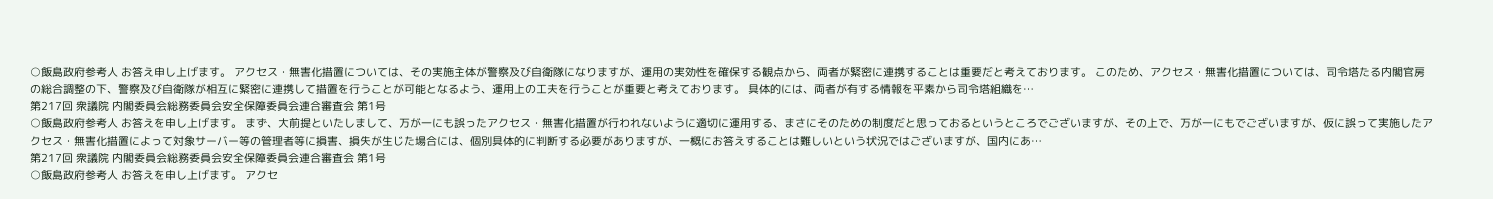○飯島政府参考人 お答え申し上げます。 アクセス・無害化措置については、その実施主体が警察及び自衛隊になりますが、運用の実効性を確保する観点から、両者が緊密に連携することは重要だと考えております。 このため、アクセス・無害化措置については、司令塔たる内閣官房の総合調整の下、警察及び自衛隊が相互に緊密に連携して措置を行うことが可能となるよう、運用上の工夫を行うことが重要と考えております。 具体的には、両者が有する情報を平素から司令塔組織を…
第217回 衆議院 内閣委員会総務委員会安全保障委員会連合審査会 第1号
○飯島政府参考人 お答えを申し上げます。 まず、大前提といたしまして、万が一にも誤ったアクセス・無害化措置が行われないように適切に運用する、まさにそのための制度だと思っておるというところでございますが、その上で、万が一にもでございますが、仮に誤って実施したアクセス・無害化措置によって対象サーバー等の管理者等に損害、損失が生じた場合には、個別具体的に判断する必要がありますが、一概にお答えすることは難しいという状況ではございますが、国内にあ…
第217回 衆議院 内閣委員会総務委員会安全保障委員会連合審査会 第1号
○飯島政府参考人 お答えを申し上げます。 アクセ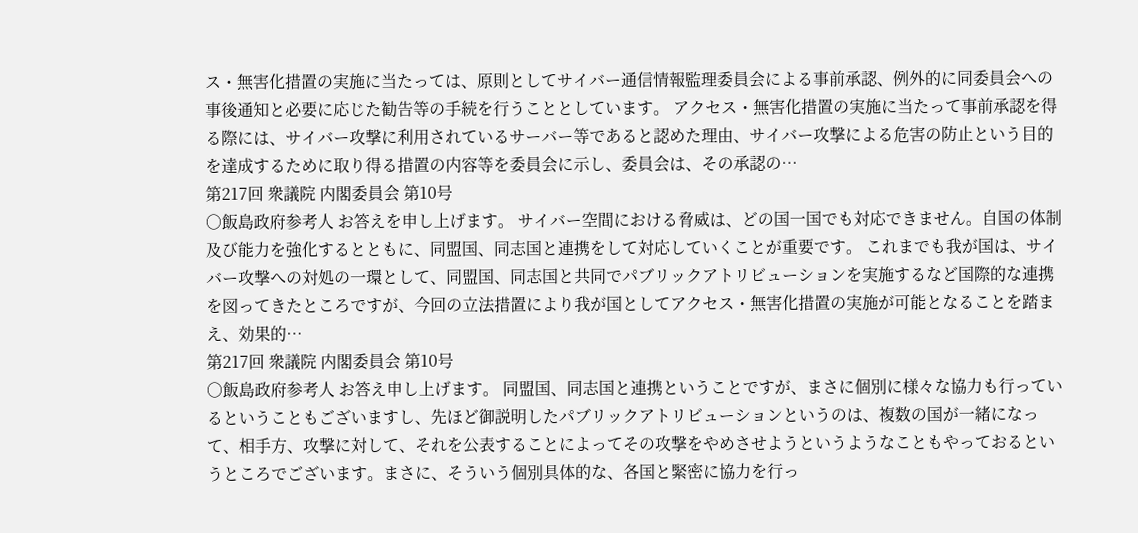ス・無害化措置の実施に当たっては、原則としてサイバー通信情報監理委員会による事前承認、例外的に同委員会への事後通知と必要に応じた勧告等の手続を行うこととしています。 アクセス・無害化措置の実施に当たって事前承認を得る際には、サイバー攻撃に利用されているサーバー等であると認めた理由、サイバー攻撃による危害の防止という目的を達成するために取り得る措置の内容等を委員会に示し、委員会は、その承認の…
第217回 衆議院 内閣委員会 第10号
○飯島政府参考人 お答えを申し上げます。 サイバー空間における脅威は、どの国一国でも対応できません。自国の体制及び能力を強化するとともに、同盟国、同志国と連携をして対応していくことが重要です。 これまでも我が国は、サイバー攻撃への対処の一環として、同盟国、同志国と共同でパブリックアトリビューションを実施するなど国際的な連携を図ってきたところですが、今回の立法措置により我が国としてアクセス・無害化措置の実施が可能となることを踏まえ、効果的…
第217回 衆議院 内閣委員会 第10号
○飯島政府参考人 お答え申し上げます。 同盟国、同志国と連携ということですが、まさに個別に様々な協力も行っているということもございますし、先ほど御説明したパブリックアトリビューションというのは、複数の国が一緒になって、相手方、攻撃に対して、それを公表することによってその攻撃をやめさせようというようなこともやっておるというところでございます。まさに、そういう個別具体的な、各国と緊密に協力を行っ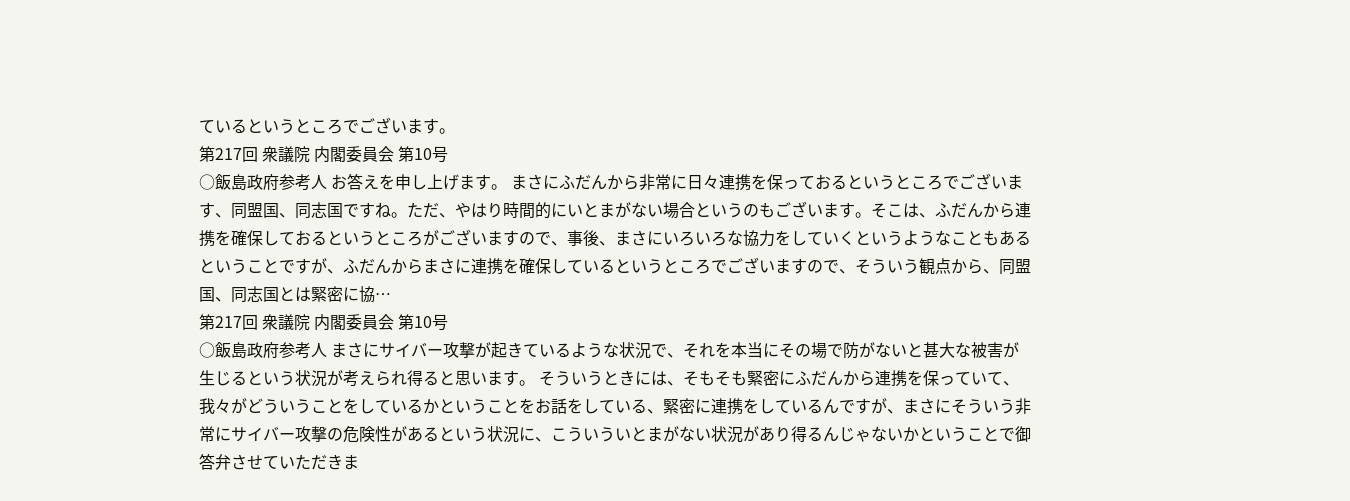ているというところでございます。
第217回 衆議院 内閣委員会 第10号
○飯島政府参考人 お答えを申し上げます。 まさにふだんから非常に日々連携を保っておるというところでございます、同盟国、同志国ですね。ただ、やはり時間的にいとまがない場合というのもございます。そこは、ふだんから連携を確保しておるというところがございますので、事後、まさにいろいろな協力をしていくというようなこともあるということですが、ふだんからまさに連携を確保しているというところでございますので、そういう観点から、同盟国、同志国とは緊密に協…
第217回 衆議院 内閣委員会 第10号
○飯島政府参考人 まさにサイバー攻撃が起きているような状況で、それを本当にその場で防がないと甚大な被害が生じるという状況が考えられ得ると思います。 そういうときには、そもそも緊密にふだんから連携を保っていて、我々がどういうことをしているかということをお話をしている、緊密に連携をしているんですが、まさにそういう非常にサイバー攻撃の危険性があるという状況に、こういういとまがない状況があり得るんじゃないかということで御答弁させていただきま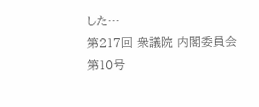した…
第217回 衆議院 内閣委員会 第10号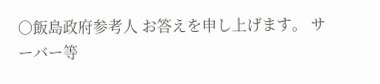○飯島政府参考人 お答えを申し上げます。 サーバー等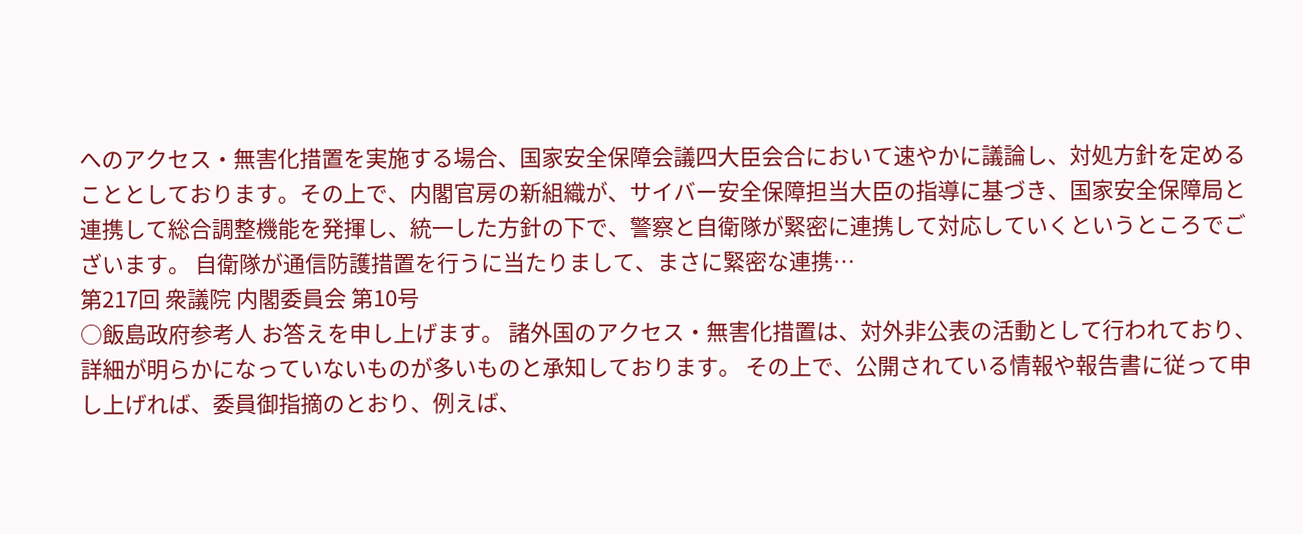へのアクセス・無害化措置を実施する場合、国家安全保障会議四大臣会合において速やかに議論し、対処方針を定めることとしております。その上で、内閣官房の新組織が、サイバー安全保障担当大臣の指導に基づき、国家安全保障局と連携して総合調整機能を発揮し、統一した方針の下で、警察と自衛隊が緊密に連携して対応していくというところでございます。 自衛隊が通信防護措置を行うに当たりまして、まさに緊密な連携…
第217回 衆議院 内閣委員会 第10号
○飯島政府参考人 お答えを申し上げます。 諸外国のアクセス・無害化措置は、対外非公表の活動として行われており、詳細が明らかになっていないものが多いものと承知しております。 その上で、公開されている情報や報告書に従って申し上げれば、委員御指摘のとおり、例えば、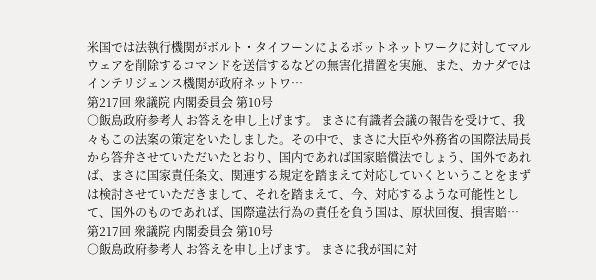米国では法執行機関がボルト・タイフーンによるボットネットワークに対してマルウェアを削除するコマンドを送信するなどの無害化措置を実施、また、カナダではインテリジェンス機関が政府ネットワ…
第217回 衆議院 内閣委員会 第10号
○飯島政府参考人 お答えを申し上げます。 まさに有識者会議の報告を受けて、我々もこの法案の策定をいたしました。その中で、まさに大臣や外務省の国際法局長から答弁させていただいたとおり、国内であれば国家賠償法でしょう、国外であれば、まさに国家責任条文、関連する規定を踏まえて対応していくということをまずは検討させていただきまして、それを踏まえて、今、対応するような可能性として、国外のものであれば、国際違法行為の責任を負う国は、原状回復、損害賠…
第217回 衆議院 内閣委員会 第10号
○飯島政府参考人 お答えを申し上げます。 まさに我が国に対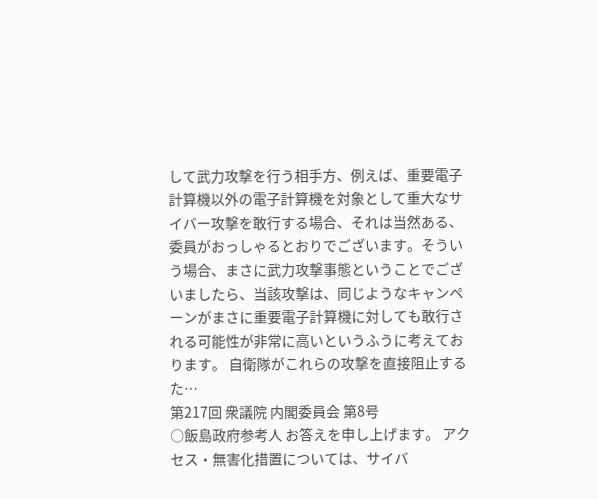して武力攻撃を行う相手方、例えば、重要電子計算機以外の電子計算機を対象として重大なサイバー攻撃を敢行する場合、それは当然ある、委員がおっしゃるとおりでございます。そういう場合、まさに武力攻撃事態ということでございましたら、当該攻撃は、同じようなキャンペーンがまさに重要電子計算機に対しても敢行される可能性が非常に高いというふうに考えております。 自衛隊がこれらの攻撃を直接阻止するた…
第217回 衆議院 内閣委員会 第8号
○飯島政府参考人 お答えを申し上げます。 アクセス・無害化措置については、サイバ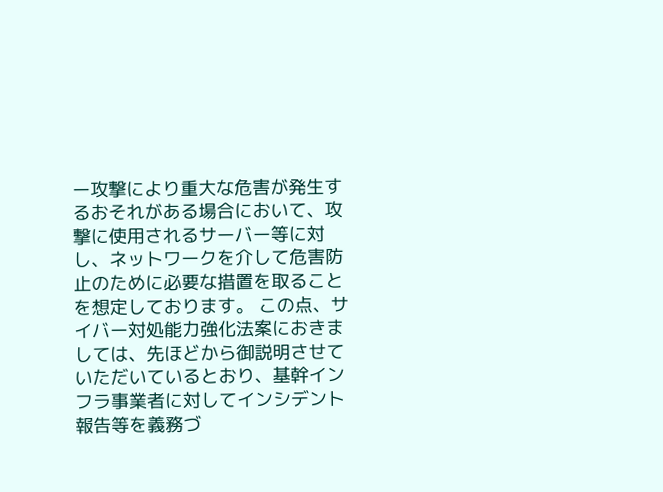ー攻撃により重大な危害が発生するおそれがある場合において、攻撃に使用されるサーバー等に対し、ネットワークを介して危害防止のために必要な措置を取ることを想定しております。 この点、サイバー対処能力強化法案におきましては、先ほどから御説明させていただいているとおり、基幹インフラ事業者に対してインシデント報告等を義務づ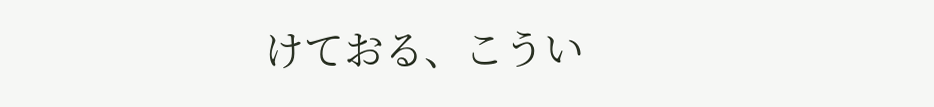けておる、こうい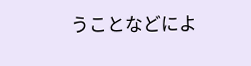うことなどによ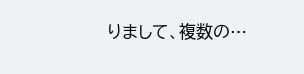りまして、複数の…